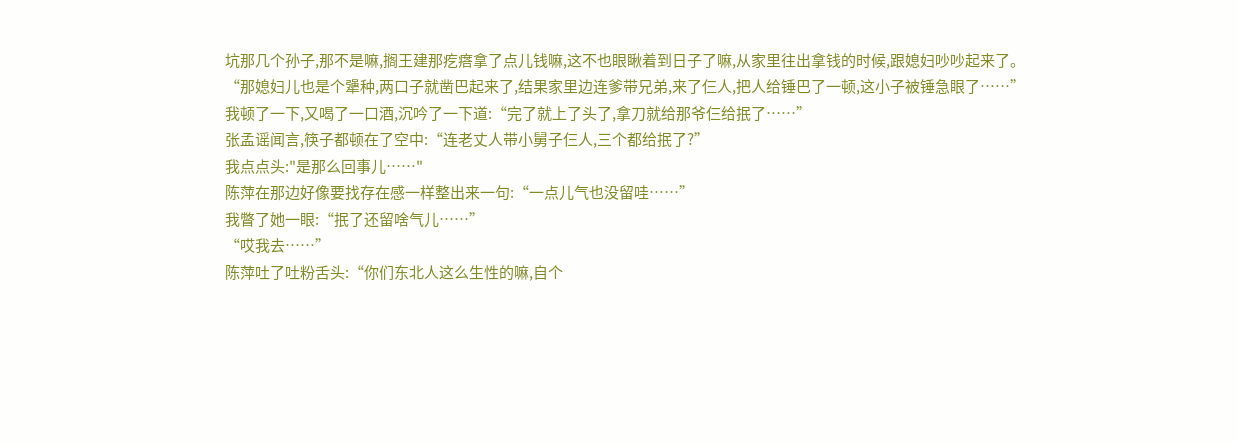坑那几个孙子,那不是嘛,搁王建那疙瘩拿了点儿钱嘛,这不也眼瞅着到日子了嘛,从家里往出拿钱的时候,跟媳妇吵吵起来了。
“那媳妇儿也是个犟种,两口子就凿巴起来了,结果家里边连爹带兄弟,来了仨人,把人给锤巴了一顿,这小子被锤急眼了……”
我顿了一下,又喝了一口酒,沉吟了一下道:“完了就上了头了,拿刀就给那爷仨给抿了……”
张孟谣闻言,筷子都顿在了空中:“连老丈人带小舅子仨人,三个都给抿了?”
我点点头:"是那么回事儿……"
陈萍在那边好像要找存在感一样整出来一句:“一点儿气也没留哇……”
我瞥了她一眼:“抿了还留啥气儿……”
“哎我去……”
陈萍吐了吐粉舌头:“你们东北人这么生性的嘛,自个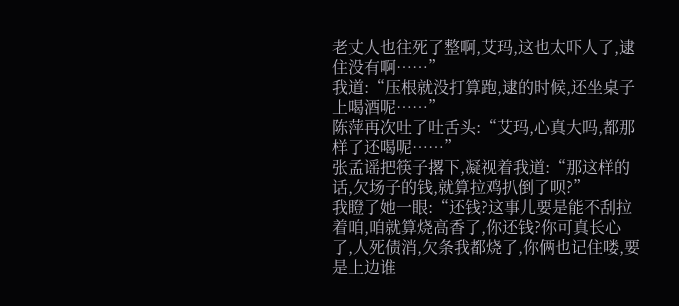老丈人也往死了整啊,艾玛,这也太吓人了,逮住没有啊……”
我道:“压根就没打算跑,逮的时候,还坐桌子上喝酒呢……”
陈萍再次吐了吐舌头:“艾玛,心真大吗,都那样了还喝呢……”
张孟谣把筷子撂下,凝视着我道:“那这样的话,欠场子的钱,就算拉鸡扒倒了呗?”
我瞪了她一眼:“还钱?这事儿要是能不刮拉着咱,咱就算烧高香了,你还钱?你可真长心了,人死债消,欠条我都烧了,你俩也记住喽,要是上边谁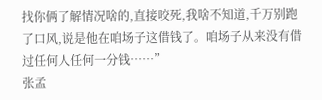找你俩了解情况啥的,直接咬死,我啥不知道,千万别跑了口风,说是他在咱场子这借钱了。咱场子从来没有借过任何人任何一分钱……”
张孟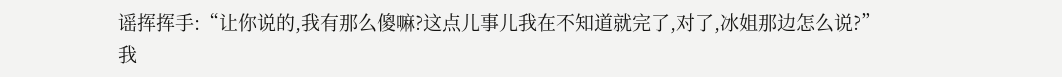谣挥挥手:“让你说的,我有那么傻嘛?这点儿事儿我在不知道就完了,对了,冰姐那边怎么说?”
我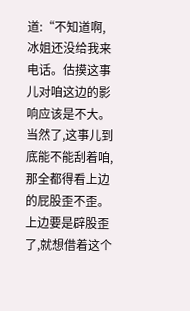道:“不知道啊,冰姐还没给我来电话。估摸这事儿对咱这边的影响应该是不大。当然了,这事儿到底能不能刮着咱,那全都得看上边的屁股歪不歪。上边要是辟股歪了,就想借着这个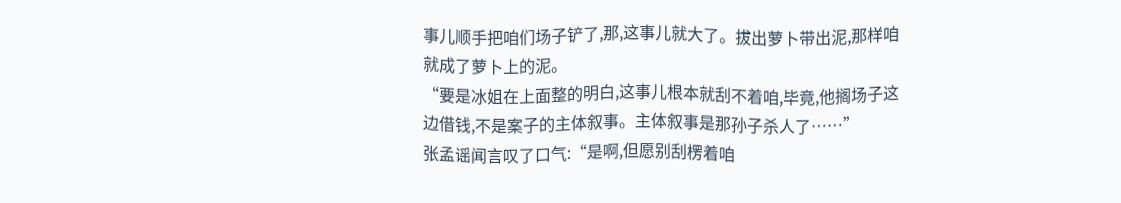事儿顺手把咱们场子铲了,那,这事儿就大了。拔出萝卜带出泥,那样咱就成了萝卜上的泥。
“要是冰姐在上面整的明白,这事儿根本就刮不着咱,毕竟,他搁场子这边借钱,不是案子的主体叙事。主体叙事是那孙子杀人了……”
张孟谣闻言叹了口气:“是啊,但愿别刮楞着咱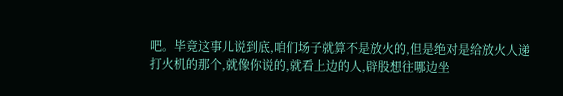吧。毕竟这事儿说到底,咱们场子就算不是放火的,但是绝对是给放火人递打火机的那个,就像你说的,就看上边的人,辟股想往哪边坐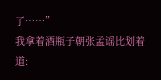了……”
我拿着酒瓶子朝张孟谣比划着道: